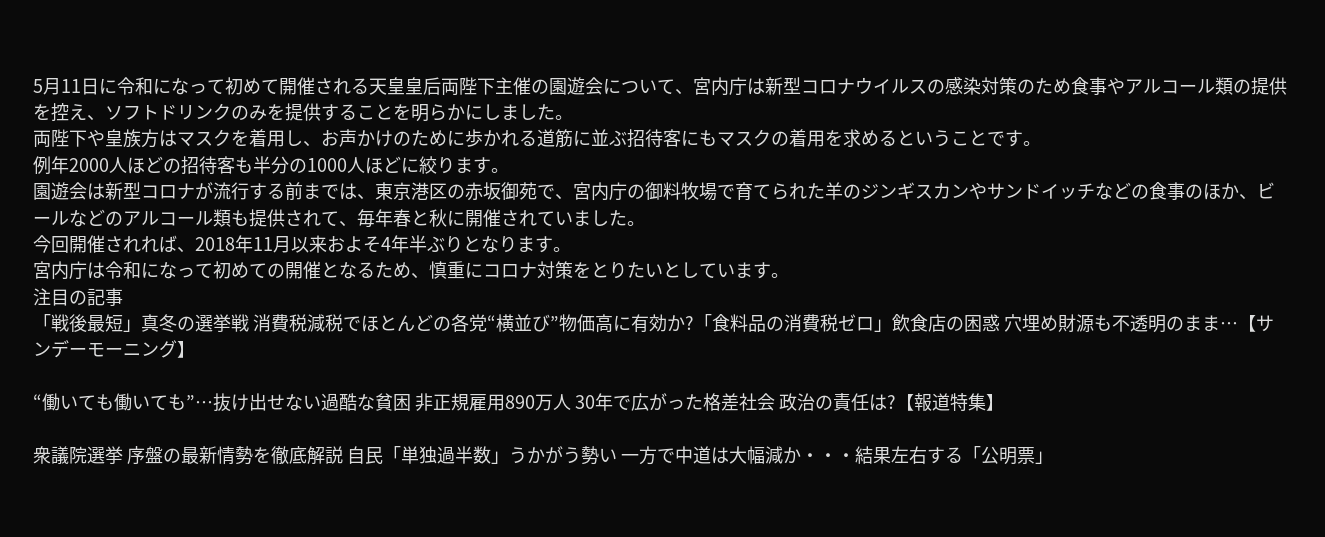5月11日に令和になって初めて開催される天皇皇后両陛下主催の園遊会について、宮内庁は新型コロナウイルスの感染対策のため食事やアルコール類の提供を控え、ソフトドリンクのみを提供することを明らかにしました。
両陛下や皇族方はマスクを着用し、お声かけのために歩かれる道筋に並ぶ招待客にもマスクの着用を求めるということです。
例年2000人ほどの招待客も半分の1000人ほどに絞ります。
園遊会は新型コロナが流行する前までは、東京港区の赤坂御苑で、宮内庁の御料牧場で育てられた羊のジンギスカンやサンドイッチなどの食事のほか、ビールなどのアルコール類も提供されて、毎年春と秋に開催されていました。
今回開催されれば、2018年11月以来およそ4年半ぶりとなります。
宮内庁は令和になって初めての開催となるため、慎重にコロナ対策をとりたいとしています。
注目の記事
「戦後最短」真冬の選挙戦 消費税減税でほとんどの各党“横並び”物価高に有効か?「食料品の消費税ゼロ」飲食店の困惑 穴埋め財源も不透明のまま…【サンデーモーニング】

“働いても働いても”…抜け出せない過酷な貧困 非正規雇用890万人 30年で広がった格差社会 政治の責任は?【報道特集】

衆議院選挙 序盤の最新情勢を徹底解説 自民「単独過半数」うかがう勢い 一方で中道は大幅減か・・・結果左右する「公明票」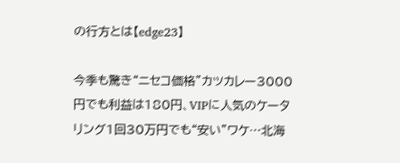の行方とは【edge23】

今季も驚き“ニセコ価格”カツカレー3000円でも利益は180円、VIPに人気のケータリング1回30万円でも“安い”ワケ…北海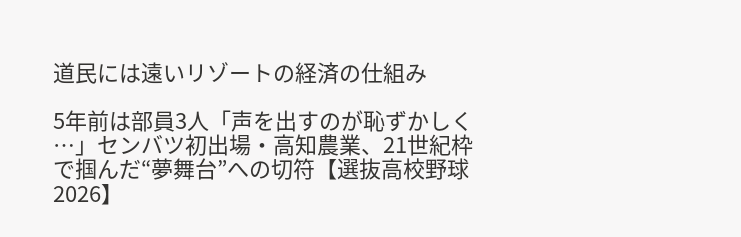道民には遠いリゾートの経済の仕組み

5年前は部員3人「声を出すのが恥ずかしく⋯」センバツ初出場・高知農業、21世紀枠で掴んだ“夢舞台”への切符【選抜高校野球2026】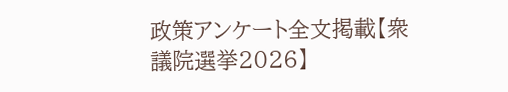政策アンケート全文掲載【衆議院選挙2026】